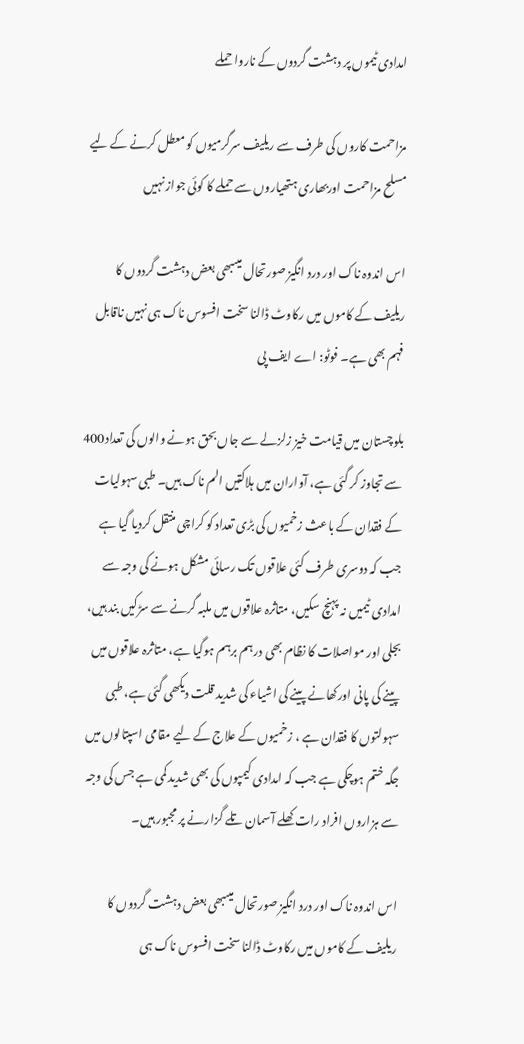امدادی ٹیموں پر دہشت گردوں کے ناروا حملے

مزاحمت کاروں کی طرف سے ریلیف سرگرمیوں کو معطل کرنے کے لیے مسلح مزاحمت اوربھاری ہتھیاروں سے حملے کا کوئی جواز نہیں

اس اندوہ ناک اور درد انگیز صورتحال میںبھی بعض دہشت گردوں کا ریلیف کے کاموں میں رکاوٹ ڈالنا سخت افسوس ناک ہی نہیں ناقابل فہم بھی ہے۔ فوٹو: اے ایف پی

بلوچستان میں قیامت خیز زلزلے سے جاں بحق ہونے والوں کی تعداد400 سے تجاوز کر گئی ہے، آواران میں ہلاکتیں الم ناک ہیں۔ طبی سہولیات کے فقدان کے باعث زخمیوں کی بڑی تعداد کو کراچی منتقل کردیا گیا ہے جب کہ دوسری طرف کئی علاقوں تک رسائی مشکل ہونے کی وجہ سے امدادی ٹیمیں نہ پہنچ سکیں، متاثرہ علاقوں میں ملبہ گرنے سے سڑکیں بند ہیں، بجلی اور مواصلات کا نظام بھی درہم برہم ہوگیا ہے، متاثرہ علاقوں میں پینے کی پانی اورکھانے پینے کی اشیاء کی شدید قلت دیکھی گئی ہے، طبی سہولتوں کا فقدان ہے ، زخمیوں کے علاج کے لیے مقامی اسپتالوں میں جگہ ختم ہوچکی ہے جب کہ امدادی کیمپوں کی بھی شدید کمی ہے جس کی وجہ سے ہزاروں افراد رات کھلے آسمان تلے گزارنے پر مجبور ہیں۔

اس اندوہ ناک اور درد انگیز صورتحال میںبھی بعض دہشت گردوں کا ریلیف کے کاموں میں رکاوٹ ڈالنا سخت افسوس ناک ہی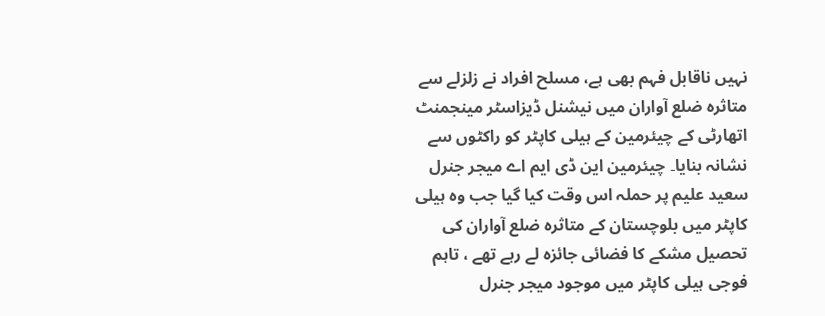نہیں ناقابل فہم بھی ہے، مسلح افراد نے زلزلے سے متاثرہ ضلع آواران میں نیشنل ڈیزاسٹر مینجمنٹ اتھارٹی کے چیئرمین کے ہیلی کاپٹر کو راکٹوں سے نشانہ بنایا۔ چیئرمین این ڈی ایم اے میجر جنرل سعید علیم پر حملہ اس وقت کیا گیا جب وہ ہیلی کاپٹر میں بلوچستان کے متاثرہ ضلع آواران کی تحصیل مشکے کا فضائی جائزہ لے رہے تھے ، تاہم فوجی ہیلی کاپٹر میں موجود میجر جنرل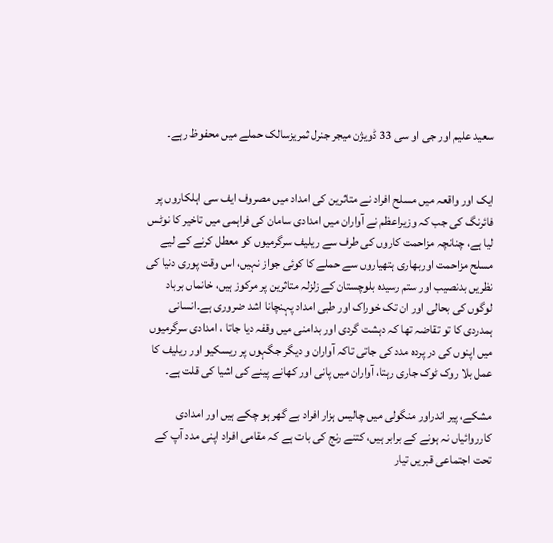سعید علیم اور جی او سی 33 ڈویژن میجر جنرل ثمریزسالک حملے میں محفوظ رہے۔


ایک اور واقعہ میں مسلح افراد نے متاثرین کی امداد میں مصروف ایف سی اہلکاروں پر فائرنگ کی جب کہ وزیراعظم نے آواران میں امدادی سامان کی فراہمی میں تاخیر کا نوٹس لیا ہے، چنانچہ مزاحمت کاروں کی طرف سے ریلیف سرگرمیوں کو معطل کرنے کے لیے مسلح مزاحمت اوربھاری ہتھیاروں سے حملے کا کوئی جواز نہیں، اس وقت پوری دنیا کی نظریں بدنصیب اور ستم رسیدہ بلوچستان کے زلزلہ متاثرین پر مرکوز ہیں، خانماں برباد لوگوں کی بحالی اور ان تک خوراک اور طبی امداد پہنچانا اشد ضروری ہے۔انسانی ہمدردی کا تو تقاضہ تھا کہ دہشت گردی اور بدامنی میں وقفہ دیا جاتا ، امدادی سرگرمیوں میں اپنوں کی در پردہ مدد کی جاتی تاکہ آواران و دیگر جگہوں پر ریسکیو اور ریلیف کا عمل بلا روک ٹوک جاری رہتا، آواران میں پانی اور کھانے پینے کی اشیا کی قلت ہے۔

مشکے، پیر اندراور منگولی میں چالیس ہزار افراد بے گھر ہو چکے ہیں اور امدادی کارروائیاں نہ ہونے کے برابر ہیں، کتنے رنج کی بات ہے کہ مقامی افراد اپنی مدد آپ کے تحت اجتماعی قبریں تیار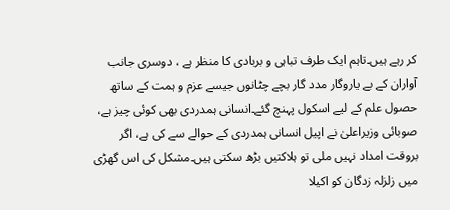کر رہے ہیں۔تاہم ایک طرف تباہی و بربادی کا منظر ہے ، دوسری جانب آواران کے بے یاروگار مدد گار بچے چٹانوں جیسے عزم و ہمت کے ساتھ حصول علم کے لیے اسکول پہنچ گئے۔انسانی ہمدردی بھی کوئی چیز ہے، صوبائی وزیراعلیٰ نے اپیل انسانی ہمدردی کے حوالے سے کی ہے، اگر بروقت امداد نہیں ملی تو ہلاکتیں بڑھ سکتی ہیں۔مشکل کی اس گھڑی میں زلزلہ زدگان کو اکیلا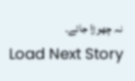نہ چھوڑا جائے۔
Load Next Story